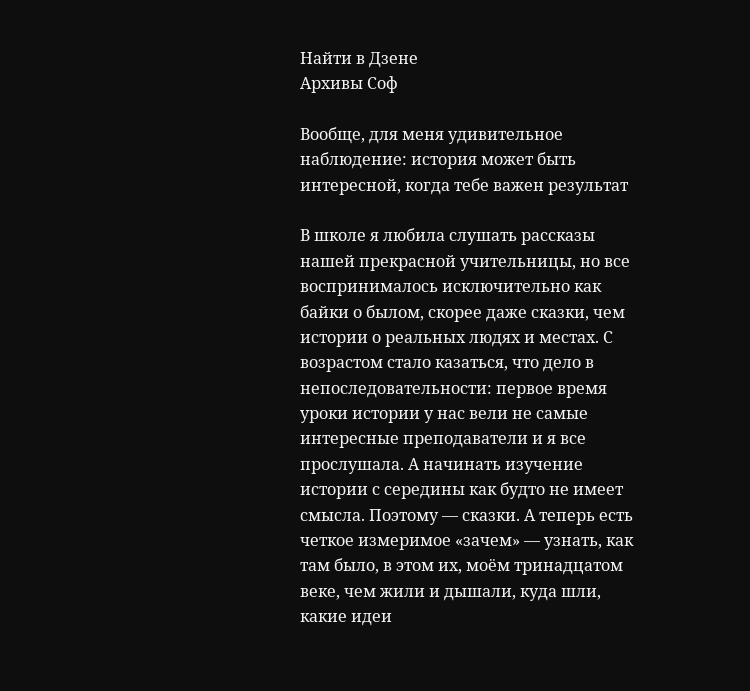Найти в Дзене
Архивы Соф

Вообще, для меня удивительное наблюдение: история может быть интересной, когда тебе важен результат

В школе я любила слушать рассказы нашей прекрасной учительницы, но все воспринималось исключительно как байки о былом, скорее даже сказки, чем истории о реальных людях и местах. С возрастом стало казаться, что дело в непоследовательности: первое время уроки истории у нас вели не самые интересные преподаватели и я все прослушала. А начинать изучение истории с середины как будто не имеет смысла. Поэтому — сказки. А теперь есть четкое измеримое «зачем» — узнать, как там было, в этом их, моём тринадцатом веке, чем жили и дышали, куда шли, какие идеи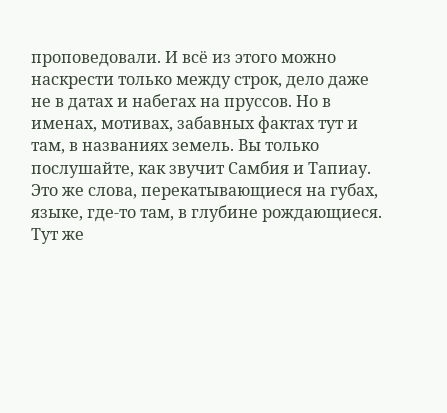проповедовали. И всё из этого можно наскрести только между строк, дело даже не в датах и набегах на пруссов. Но в именах, мотивах, забавных фактах тут и там, в названиях земель. Вы только послушайте, как звучит Самбия и Тапиау. Это же слова, перекатывающиеся на губах, языке, где-то там, в глубине рождающиеся. Тут же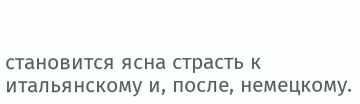становится ясна страсть к итальянскому и, после, немецкому.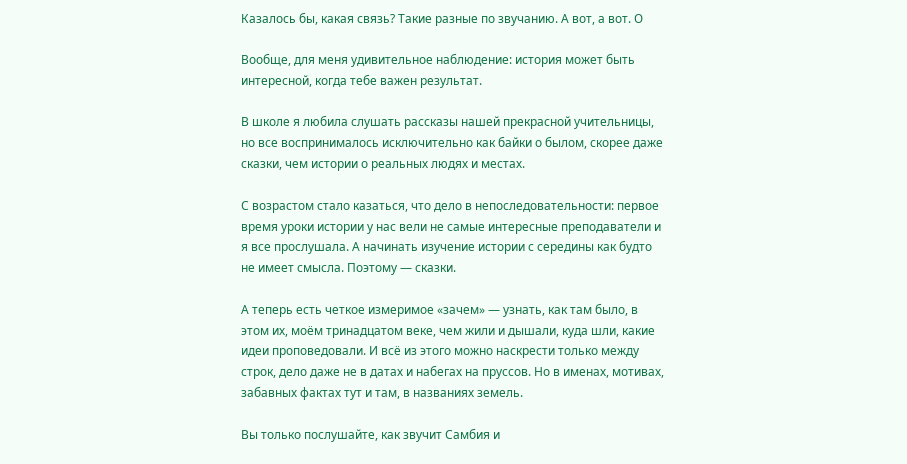Казалось бы, какая связь? Такие разные по звучанию. А вот, а вот. О

Вообще, для меня удивительное наблюдение: история может быть интересной, когда тебе важен результат.

В школе я любила слушать рассказы нашей прекрасной учительницы, но все воспринималось исключительно как байки о былом, скорее даже сказки, чем истории о реальных людях и местах.

С возрастом стало казаться, что дело в непоследовательности: первое время уроки истории у нас вели не самые интересные преподаватели и я все прослушала. А начинать изучение истории с середины как будто не имеет смысла. Поэтому — сказки.

А теперь есть четкое измеримое «зачем» — узнать, как там было, в этом их, моём тринадцатом веке, чем жили и дышали, куда шли, какие идеи проповедовали. И всё из этого можно наскрести только между строк, дело даже не в датах и набегах на пруссов. Но в именах, мотивах, забавных фактах тут и там, в названиях земель.

Вы только послушайте, как звучит Самбия и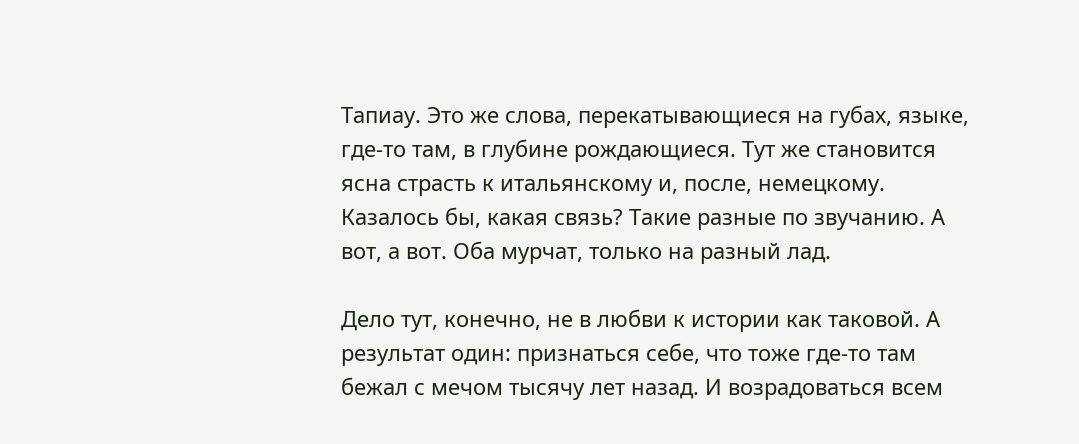Тапиау. Это же слова, перекатывающиеся на губах, языке, где-то там, в глубине рождающиеся. Тут же становится ясна страсть к итальянскому и, после, немецкому. Казалось бы, какая связь? Такие разные по звучанию. А вот, а вот. Оба мурчат, только на разный лад.

Дело тут, конечно, не в любви к истории как таковой. А результат один: признаться себе, что тоже где-то там бежал с мечом тысячу лет назад. И возрадоваться всем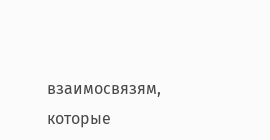взаимосвязям, которые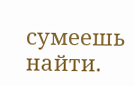сумеешь найти.